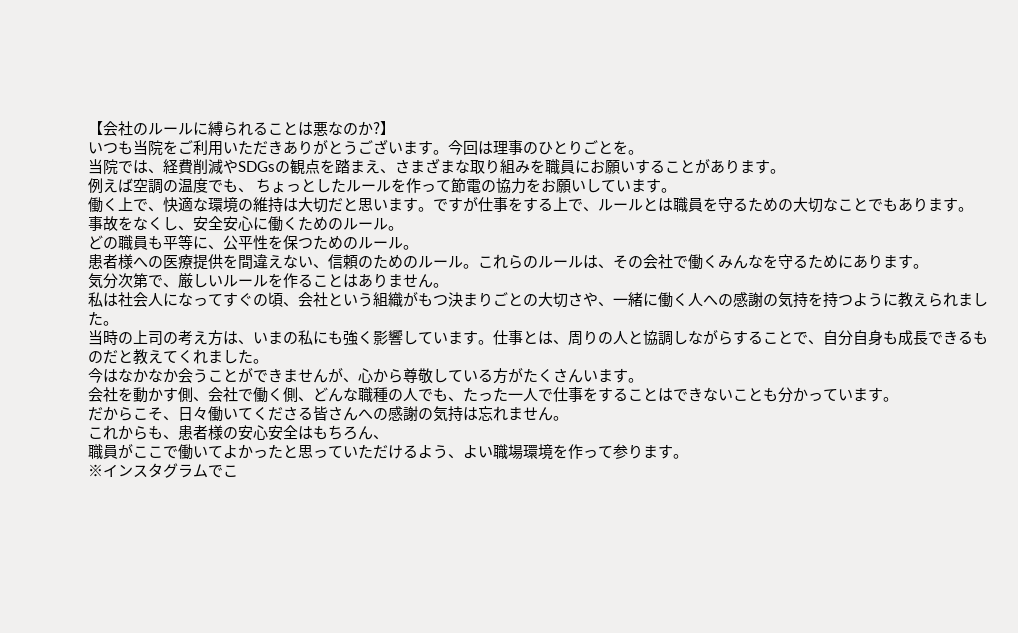【会社のルールに縛られることは悪なのか?】
いつも当院をご利用いただきありがとうございます。今回は理事のひとりごとを。
当院では、経費削減やSDGsの観点を踏まえ、さまざまな取り組みを職員にお願いすることがあります。
例えば空調の温度でも、 ちょっとしたルールを作って節電の協力をお願いしています。
働く上で、快適な環境の維持は大切だと思います。ですが仕事をする上で、ルールとは職員を守るための大切なことでもあります。
事故をなくし、安全安心に働くためのルール。
どの職員も平等に、公平性を保つためのルール。
患者様への医療提供を間違えない、信頼のためのルール。これらのルールは、その会社で働くみんなを守るためにあります。
気分次第で、厳しいルールを作ることはありません。
私は社会人になってすぐの頃、会社という組織がもつ決まりごとの大切さや、一緒に働く人への感謝の気持を持つように教えられました。
当時の上司の考え方は、いまの私にも強く影響しています。仕事とは、周りの人と協調しながらすることで、自分自身も成長できるものだと教えてくれました。
今はなかなか会うことができませんが、心から尊敬している方がたくさんいます。
会社を動かす側、会社で働く側、どんな職種の人でも、たった一人で仕事をすることはできないことも分かっています。
だからこそ、日々働いてくださる皆さんへの感謝の気持は忘れません。
これからも、患者様の安心安全はもちろん、
職員がここで働いてよかったと思っていただけるよう、よい職場環境を作って参ります。
※インスタグラムでこ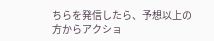ちらを発信したら、予想以上の方からアクショ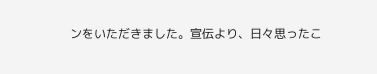ンをいただきました。宣伝より、日々思ったこ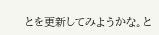とを更新してみようかな。と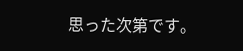思った次第です。